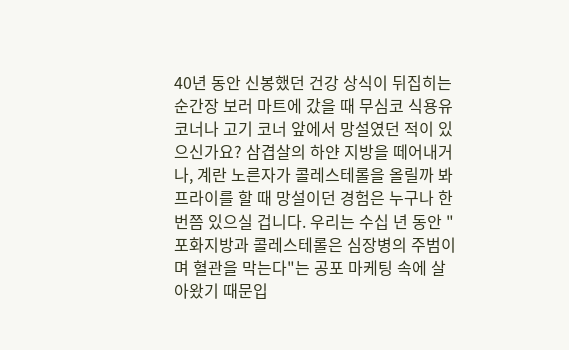40년 동안 신봉했던 건강 상식이 뒤집히는 순간장 보러 마트에 갔을 때 무심코 식용유 코너나 고기 코너 앞에서 망설였던 적이 있으신가요? 삼겹살의 하얀 지방을 떼어내거나, 계란 노른자가 콜레스테롤을 올릴까 봐 프라이를 할 때 망설이던 경험은 누구나 한 번쯤 있으실 겁니다. 우리는 수십 년 동안 "포화지방과 콜레스테롤은 심장병의 주범이며 혈관을 막는다"는 공포 마케팅 속에 살아왔기 때문입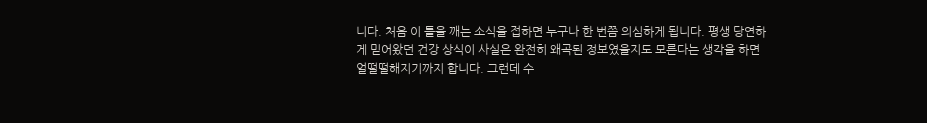니다. 처음 이 틀을 깨는 소식을 접하면 누구나 한 번쯤 의심하게 됩니다. 평생 당연하게 믿어왔던 건강 상식이 사실은 완전히 왜곡된 정보였을지도 모른다는 생각을 하면 얼떨떨해지기까지 합니다. 그런데 수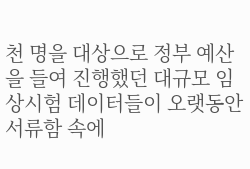천 명을 대상으로 정부 예산을 들여 진행했던 대규모 임상시험 데이터들이 오랫동안 서류함 속에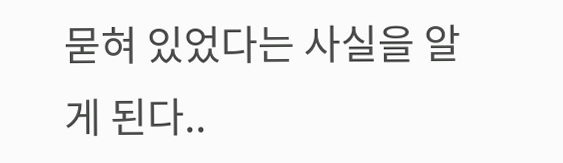묻혀 있었다는 사실을 알게 된다..